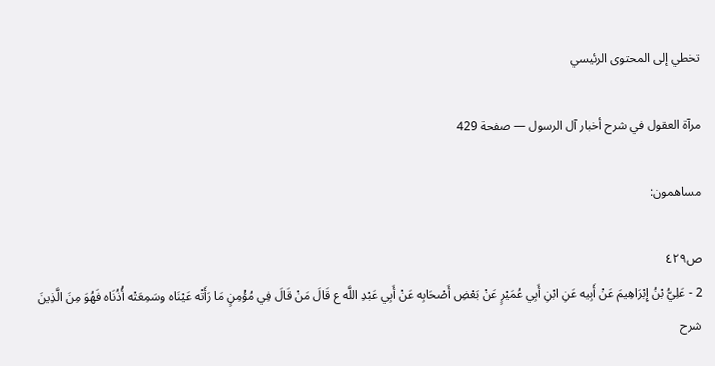تخطي إلى المحتوى الرئيسي

مرآة العقول في شرح أخبار آل الرسول — صفحة 429

مساهمون:

ص٤٢٩
2 - عَلِيُّ بْنُ إِبْرَاهِيمَ عَنْ أَبِيه عَنِ ابْنِ أَبِي عُمَيْرٍ عَنْ بَعْضِ أَصْحَابِه عَنْ أَبِي عَبْدِ اللَّه ع قَالَ مَنْ قَالَ فِي مُؤْمِنٍ مَا رَأَتْه عَيْنَاه وسَمِعَتْه أُذُنَاه فَهُوَ مِنَ الَّذِينَ
شرح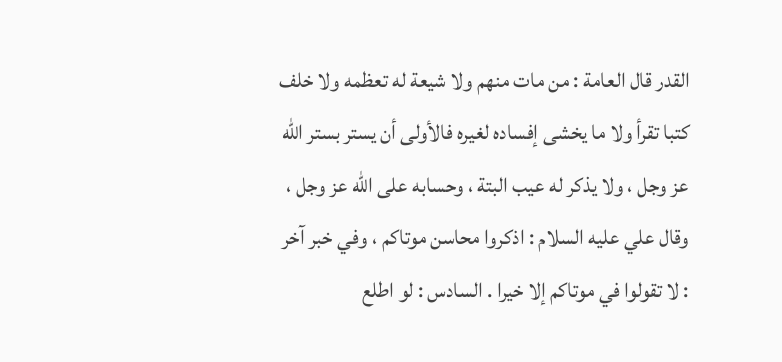القدر قال العامة : من مات منهم ولا شيعة له تعظمه ولا خلف كتبا تقرأ ولا ما يخشى إفساده لغيره فالأولى أن يستر بستر الله عز وجل ، ولا يذكر له عيب البتة ، وحسابه على الله عز وجل ، وقال علي عليه السلام : اذكروا محاسن موتاكم ، وفي خبر آخر : لا تقولوا في موتاكم إلا خيرا . السادس : لو اطلع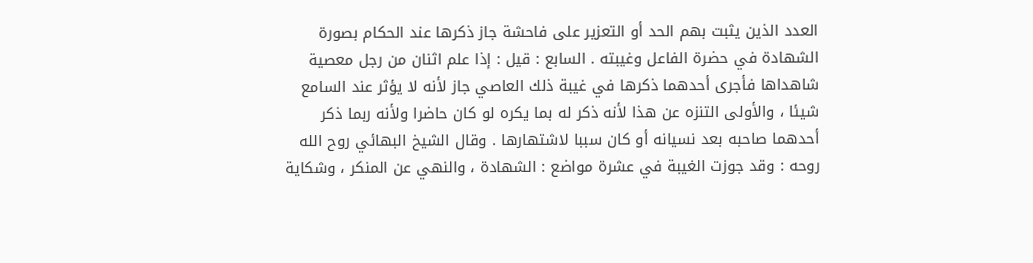العدد الذين يثبت بهم الحد أو التعزير على فاحشة جاز ذكرها عند الحكام بصورة الشهادة في حضرة الفاعل وغيبته . السابع : قيل : إذا علم اثنان من رجل معصية شاهداها فأجرى أحدهما ذكرها في غيبة ذلك العاصي جاز لأنه لا يؤثر عند السامع شيئا ، والأولى التنزه عن هذا لأنه ذكر له بما يكره لو كان حاضرا ولأنه ربما ذكر أحدهما صاحبه بعد نسيانه أو كان سببا لاشتهارها . وقال الشيخ البهائي روح الله روحه : وقد جوزت الغيبة في عشرة مواضع : الشهادة ، والنهي عن المنكر ، وشكاية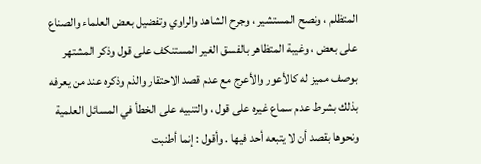المتظلم ، ونصح المستشير ، وجرح الشاهد والراوي وتفضيل بعض العلماء والصناع على بعض ، وغيبة المتظاهر بالفسق الغير المستنكف على قول وذكر المشتهر بوصف مميز له كالأعور والأعرج مع عدم قصد الاحتقار والذم وذكره عند من يعرفه بذلك بشرط عدم سماع غيره على قول ، والتنبيه على الخطأ في المسائل العلمية ونحوها بقصد أن لا يتبعه أحد فيها . وأقول : إنما أطنبت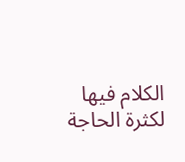الكلام فيها لكثرة الحاجة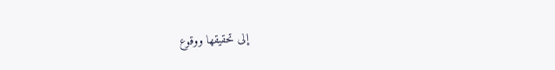إلى تحقيقها ووقوع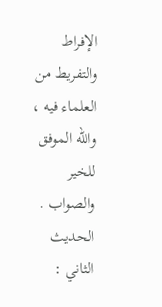الإفراط والتفريط من العلماء فيه ، والله الموفق للخير والصواب . الحديث الثاني :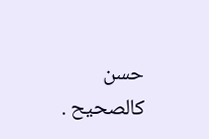حسن كالصحيح .